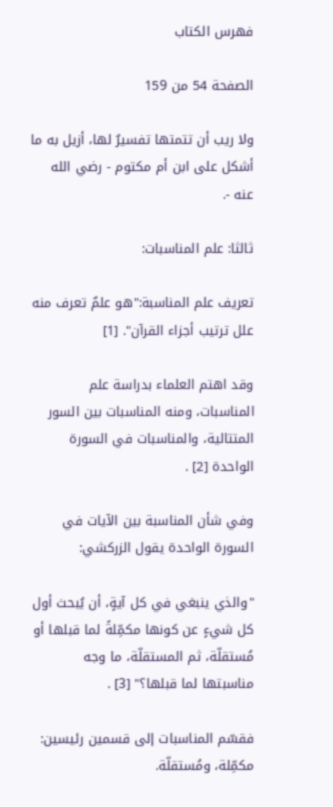فهرس الكتاب

الصفحة 54 من 159

ولا ريب أن تتمتها تفسيرٌ لها، أزيل به ما أشكل على ابن أم مكتوم - رضي الله عنه -.

ثالثا: علم المناسبات:

تعريف علم المناسبة:"هو علمٌ تعرف منه علل ترتيب أجزاء القرآن". [1]

وقد اهتم العلماء بدراسة علم المناسبات، ومنه المناسبات بين السور المتتالية، والمناسبات في السورة الواحدة [2] .

وفي شأن المناسبة بين الآيات في السورة الواحدة يقول الزركشي:

"والذي ينبغي في كل آيةٍ، أن يُبحث أول كل شيءٍ عن كونها مكمِّلةً لما قبلها أو مُستقلّة، ثم المستقلّة، ما وجه مناسبتها لما قبلها؟" [3] .

فقسّم المناسبات إلى قسمين رئيسين: مكمِّلة، ومُستقلّة.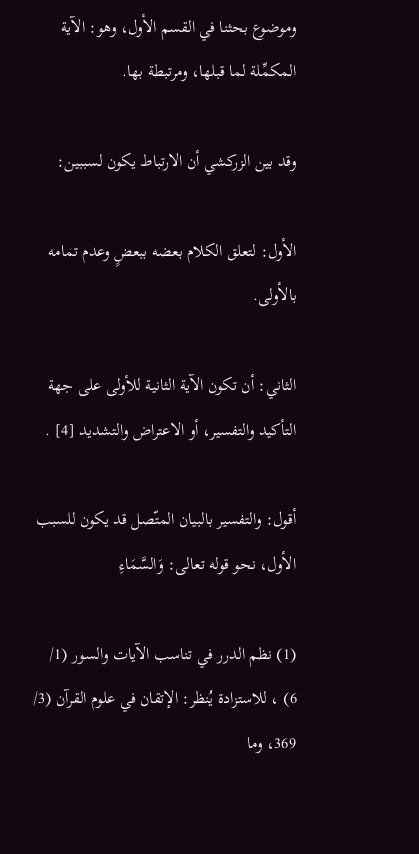وموضوع بحثنا في القسم الأول، وهو: الآية المكمِّلة لما قبلها، ومرتبطة بها.

وقد بين الزركشي أن الارتباط يكون لسببين:

الأول: لتعلق الكلام بعضه ببعضٍ وعدم تمامه بالأولى.

الثاني: أن تكون الآية الثانية للأولى على جهة التأكيد والتفسير، أو الاعتراض والتشديد [4] .

أقول: والتفسير بالبيان المتّصل قد يكون للسبب الأول، نحو قوله تعالى: وَالسَّمَاءِ

(1) نظم الدرر في تناسب الآيات والسور (1/ 6) ، للاستزادة يُنظر: الإتقان في علوم القرآن (3/ 369، وما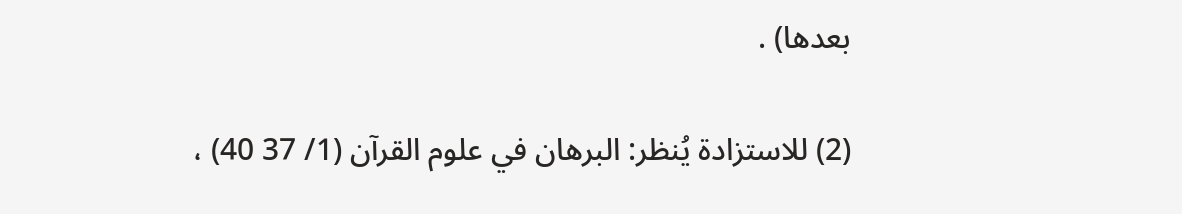بعدها) .

(2) للاستزادة يُنظر: البرهان في علوم القرآن (1/ 37 40) ،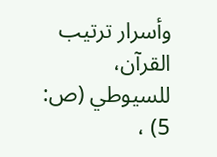وأسرار ترتيب القرآن، للسيوطي (ص: 5) ،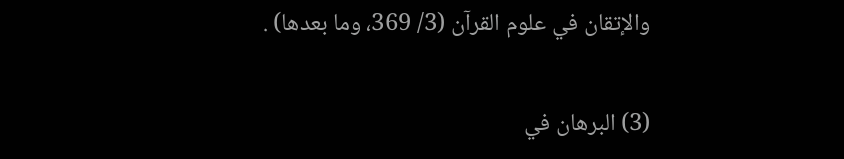والإتقان في علوم القرآن (3/ 369، وما بعدها) .

(3) البرهان في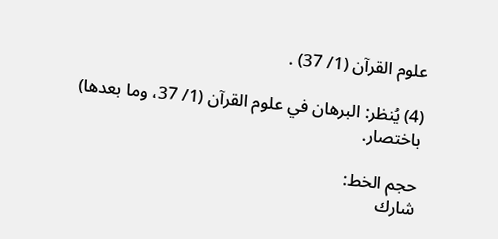علوم القرآن (1/ 37) .

(4) يُنظر: البرهان في علوم القرآن (1/ 37، وما بعدها) باختصار.

حجم الخط:
شارك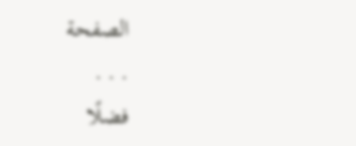الصفحة
. . .
فضلًا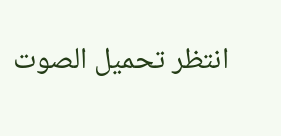انتظر تحميل الصوت